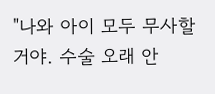"나와 아이 모두 무사할 거야. 수술 오래 안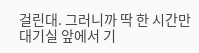걸린대. 그러니까 딱 한 시간만 대기실 앞에서 기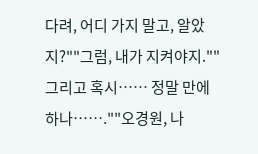다려, 어디 가지 말고, 알았지?""그럼, 내가 지켜야지.""그리고 혹시…… 정말 만에 하나…….""오경원, 나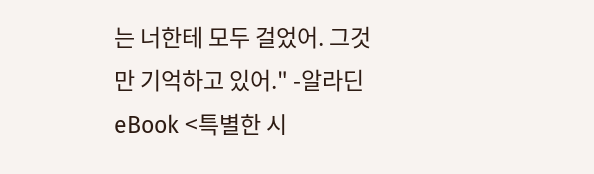는 너한테 모두 걸었어. 그것만 기억하고 있어." -알라딘 eBook <특별한 시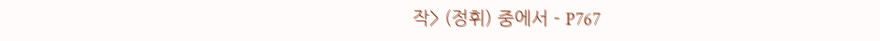작> (정휘) 중에서 - P767